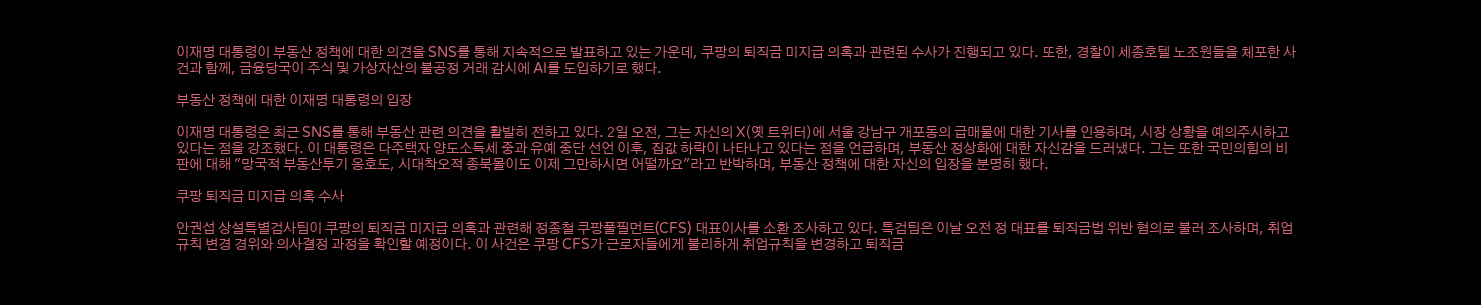이재명 대통령이 부동산 정책에 대한 의견을 SNS를 통해 지속적으로 발표하고 있는 가운데, 쿠팡의 퇴직금 미지급 의혹과 관련된 수사가 진행되고 있다. 또한, 경찰이 세종호텔 노조원들을 체포한 사건과 함께, 금융당국이 주식 및 가상자산의 불공정 거래 감시에 AI를 도입하기로 했다.

부동산 정책에 대한 이재명 대통령의 입장

이재명 대통령은 최근 SNS를 통해 부동산 관련 의견을 활발히 전하고 있다. 2일 오전, 그는 자신의 X(옛 트위터)에 서울 강남구 개포동의 급매물에 대한 기사를 인용하며, 시장 상황을 예의주시하고 있다는 점을 강조했다. 이 대통령은 다주택자 양도소득세 중과 유예 중단 선언 이후, 집값 하락이 나타나고 있다는 점을 언급하며, 부동산 정상화에 대한 자신감을 드러냈다. 그는 또한 국민의힘의 비판에 대해 "망국적 부동산투기 옹호도, 시대착오적 종북몰이도 이제 그만하시면 어떨까요"라고 반박하며, 부동산 정책에 대한 자신의 입장을 분명히 했다.

쿠팡 퇴직금 미지급 의혹 수사

안권섭 상설특별검사팀이 쿠팡의 퇴직금 미지급 의혹과 관련해 정종철 쿠팡풀필먼트(CFS) 대표이사를 소환 조사하고 있다. 특검팀은 이날 오전 정 대표를 퇴직금법 위반 혐의로 불러 조사하며, 취업규칙 변경 경위와 의사결정 과정을 확인할 예정이다. 이 사건은 쿠팡 CFS가 근로자들에게 불리하게 취업규칙을 변경하고 퇴직금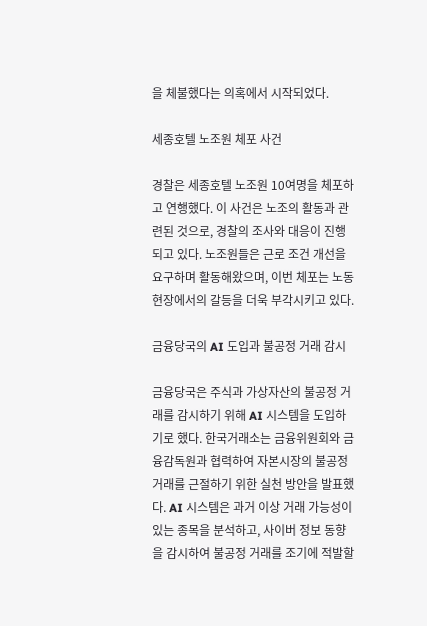을 체불했다는 의혹에서 시작되었다.

세종호텔 노조원 체포 사건

경찰은 세종호텔 노조원 10여명을 체포하고 연행했다. 이 사건은 노조의 활동과 관련된 것으로, 경찰의 조사와 대응이 진행되고 있다. 노조원들은 근로 조건 개선을 요구하며 활동해왔으며, 이번 체포는 노동 현장에서의 갈등을 더욱 부각시키고 있다.

금융당국의 AI 도입과 불공정 거래 감시

금융당국은 주식과 가상자산의 불공정 거래를 감시하기 위해 AI 시스템을 도입하기로 했다. 한국거래소는 금융위원회와 금융감독원과 협력하여 자본시장의 불공정 거래를 근절하기 위한 실천 방안을 발표했다. AI 시스템은 과거 이상 거래 가능성이 있는 종목을 분석하고, 사이버 정보 동향을 감시하여 불공정 거래를 조기에 적발할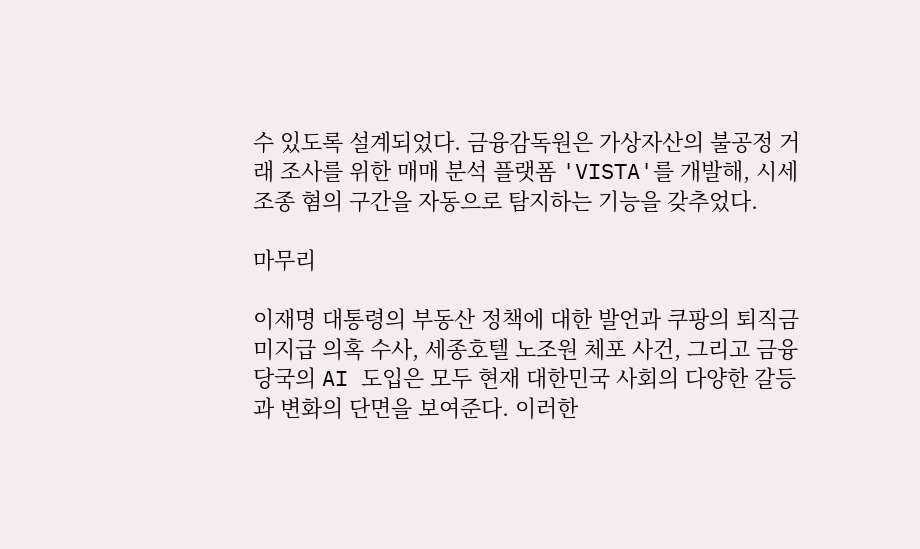수 있도록 설계되었다. 금융감독원은 가상자산의 불공정 거래 조사를 위한 매매 분석 플랫폼 'VISTA'를 개발해, 시세 조종 혐의 구간을 자동으로 탐지하는 기능을 갖추었다.

마무리

이재명 대통령의 부동산 정책에 대한 발언과 쿠팡의 퇴직금 미지급 의혹 수사, 세종호텔 노조원 체포 사건, 그리고 금융당국의 AI 도입은 모두 현재 대한민국 사회의 다양한 갈등과 변화의 단면을 보여준다. 이러한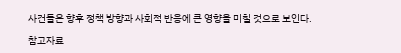사건들은 향후 정책 방향과 사회적 반응에 큰 영향을 미칠 것으로 보인다.

참고자료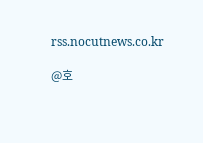rss.nocutnews.co.kr

@호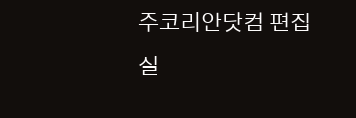주코리안닷컴 편집실